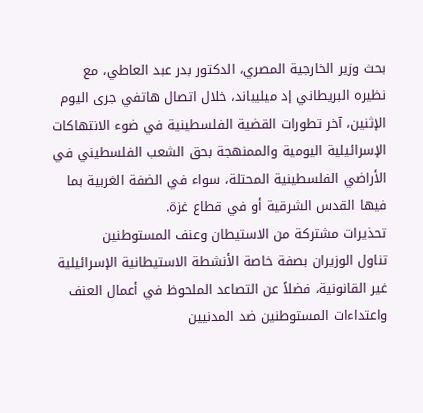بحث وزير الخارجية المصري، الدكتور بدر عبد العاطي، مع نظيره البريطاني إد ميليباند، خلال اتصال هاتفي جرى اليوم الإثنين، آخر تطورات القضية الفلسطينية في ضوء الانتهاكات الإسرائيلية اليومية والممنهجة بحق الشعب الفلسطيني في الأراضي الفلسطينية المحتلة، سواء في الضفة الغربية بما فيها القدس الشرقية أو في قطاع غزة.
تحذيرات مشتركة من الاستيطان وعنف المستوطنين
تناول الوزيران بصفة خاصة الأنشطة الاستيطانية الإسرائيلية غير القانونية، فضلاً عن التصاعد الملحوظ في أعمال العنف واعتداءات المستوطنين ضد المدنيين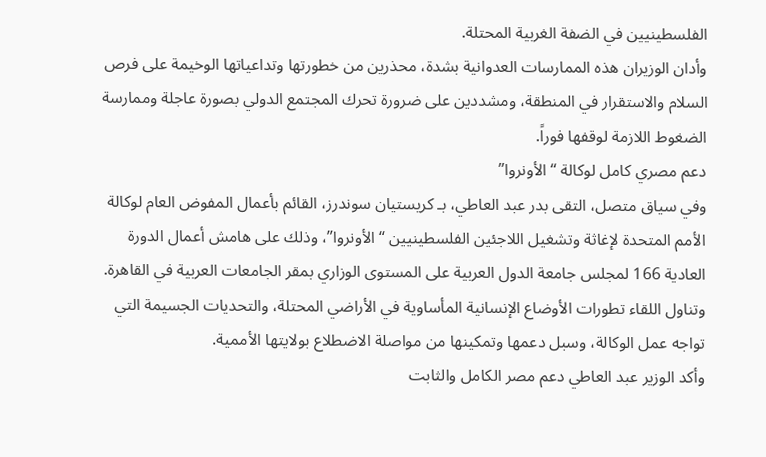الفلسطينيين في الضفة الغربية المحتلة.
وأدان الوزيران هذه الممارسات العدوانية بشدة، محذرين من خطورتها وتداعياتها الوخيمة على فرص السلام والاستقرار في المنطقة، ومشددين على ضرورة تحرك المجتمع الدولي بصورة عاجلة وممارسة الضغوط اللازمة لوقفها فوراً.
دعم مصري كامل لوكالة “الأونروا”
وفي سياق متصل، التقى بدر عبد العاطي، بـ كريستيان سوندرز، القائم بأعمال المفوض العام لوكالة الأمم المتحدة لإغاثة وتشغيل اللاجئين الفلسطينيين “الأونروا”، وذلك على هامش أعمال الدورة العادية 166 لمجلس جامعة الدول العربية على المستوى الوزاري بمقر الجامعات العربية في القاهرة.
وتناول اللقاء تطورات الأوضاع الإنسانية المأساوية في الأراضي المحتلة، والتحديات الجسيمة التي تواجه عمل الوكالة، وسبل دعمها وتمكينها من مواصلة الاضطلاع بولايتها الأممية.
وأكد الوزير عبد العاطي دعم مصر الكامل والثابت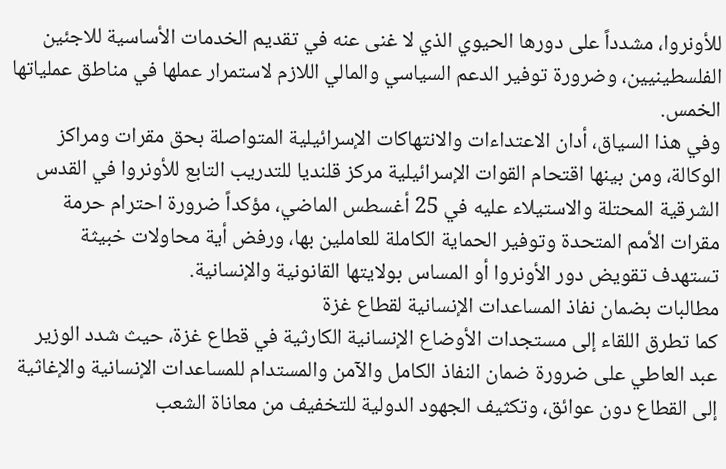للأونروا، مشدداً على دورها الحيوي الذي لا غنى عنه في تقديم الخدمات الأساسية للاجئين الفلسطينيين، وضرورة توفير الدعم السياسي والمالي اللازم لاستمرار عملها في مناطق عملياتها الخمس.
وفي هذا السياق، أدان الاعتداءات والانتهاكات الإسرائيلية المتواصلة بحق مقرات ومراكز الوكالة، ومن بينها اقتحام القوات الإسرائيلية مركز قلنديا للتدريب التابع للأونروا في القدس الشرقية المحتلة والاستيلاء عليه في 25 أغسطس الماضي، مؤكداً ضرورة احترام حرمة مقرات الأمم المتحدة وتوفير الحماية الكاملة للعاملين بها، ورفض أية محاولات خبيثة تستهدف تقويض دور الأونروا أو المساس بولايتها القانونية والإنسانية.
مطالبات بضمان نفاذ المساعدات الإنسانية لقطاع غزة
كما تطرق اللقاء إلى مستجدات الأوضاع الإنسانية الكارثية في قطاع غزة، حيث شدد الوزير عبد العاطي على ضرورة ضمان النفاذ الكامل والآمن والمستدام للمساعدات الإنسانية والإغاثية إلى القطاع دون عوائق، وتكثيف الجهود الدولية للتخفيف من معاناة الشعب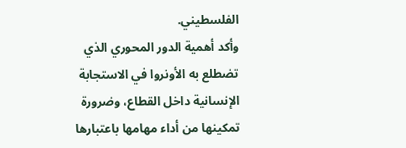الفلسطيني.
وأكد أهمية الدور المحوري الذي تضطلع به الأونروا في الاستجابة الإنسانية داخل القطاع، وضرورة تمكينها من أداء مهامها باعتبارها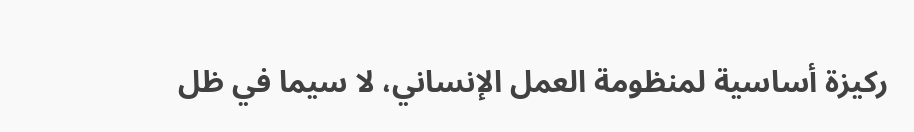ركيزة أساسية لمنظومة العمل الإنساني، لا سيما في ظل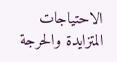الاحتياجات المتزايدة والحرجة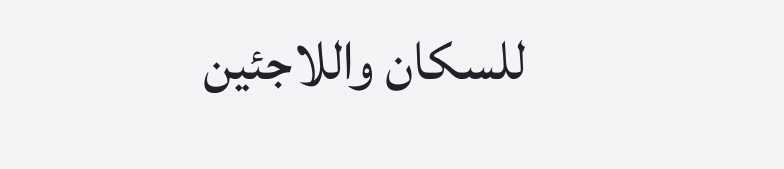للسكان واللاجئين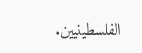الفلسطينيين.